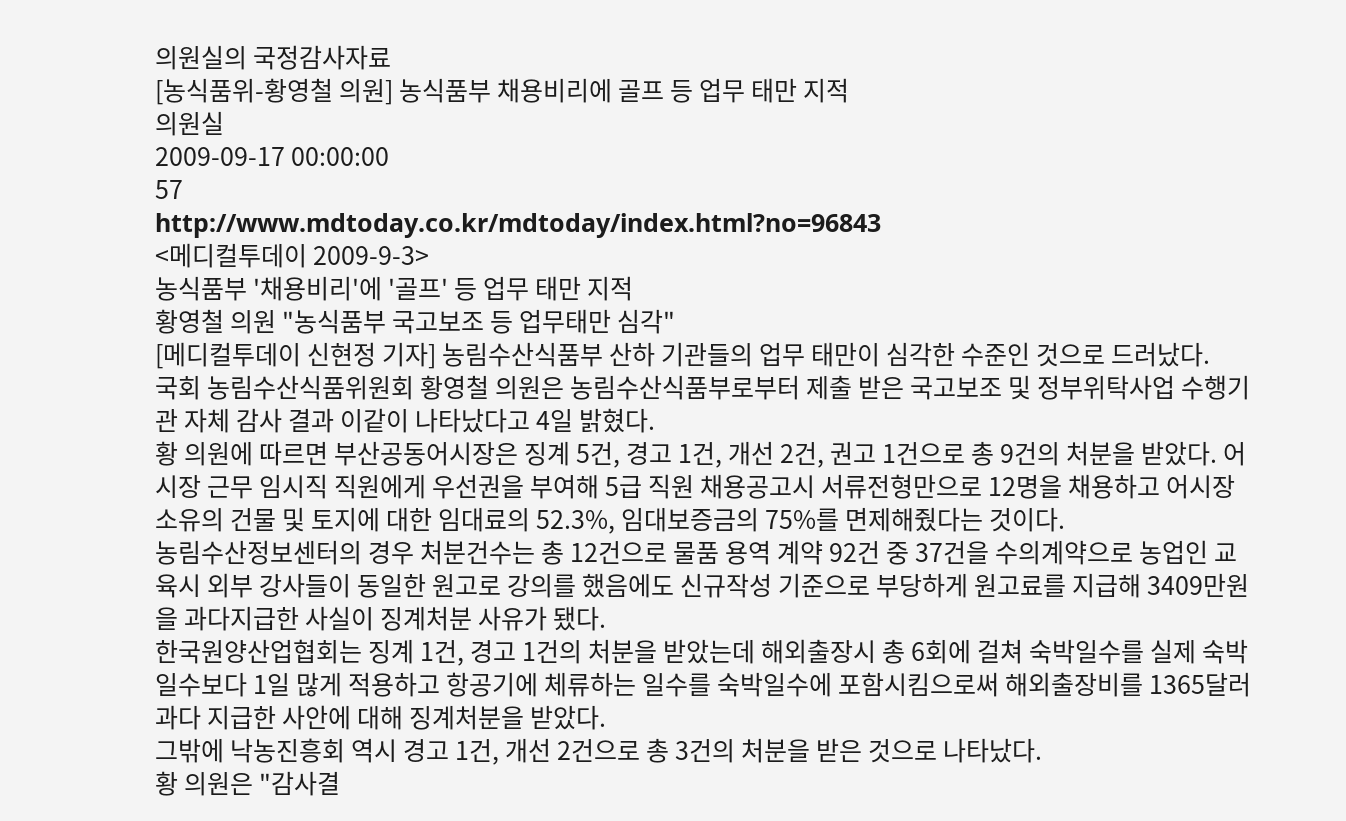의원실의 국정감사자료
[농식품위-황영철 의원] 농식품부 채용비리에 골프 등 업무 태만 지적
의원실
2009-09-17 00:00:00
57
http://www.mdtoday.co.kr/mdtoday/index.html?no=96843
<메디컬투데이 2009-9-3>
농식품부 '채용비리'에 '골프' 등 업무 태만 지적
황영철 의원 "농식품부 국고보조 등 업무태만 심각"
[메디컬투데이 신현정 기자] 농림수산식품부 산하 기관들의 업무 태만이 심각한 수준인 것으로 드러났다.
국회 농림수산식품위원회 황영철 의원은 농림수산식품부로부터 제출 받은 국고보조 및 정부위탁사업 수행기관 자체 감사 결과 이같이 나타났다고 4일 밝혔다.
황 의원에 따르면 부산공동어시장은 징계 5건, 경고 1건, 개선 2건, 권고 1건으로 총 9건의 처분을 받았다. 어시장 근무 임시직 직원에게 우선권을 부여해 5급 직원 채용공고시 서류전형만으로 12명을 채용하고 어시장 소유의 건물 및 토지에 대한 임대료의 52.3%, 임대보증금의 75%를 면제해줬다는 것이다.
농림수산정보센터의 경우 처분건수는 총 12건으로 물품 용역 계약 92건 중 37건을 수의계약으로 농업인 교육시 외부 강사들이 동일한 원고로 강의를 했음에도 신규작성 기준으로 부당하게 원고료를 지급해 3409만원을 과다지급한 사실이 징계처분 사유가 됐다.
한국원양산업협회는 징계 1건, 경고 1건의 처분을 받았는데 해외출장시 총 6회에 걸쳐 숙박일수를 실제 숙박일수보다 1일 많게 적용하고 항공기에 체류하는 일수를 숙박일수에 포함시킴으로써 해외출장비를 1365달러 과다 지급한 사안에 대해 징계처분을 받았다.
그밖에 낙농진흥회 역시 경고 1건, 개선 2건으로 총 3건의 처분을 받은 것으로 나타났다.
황 의원은 "감사결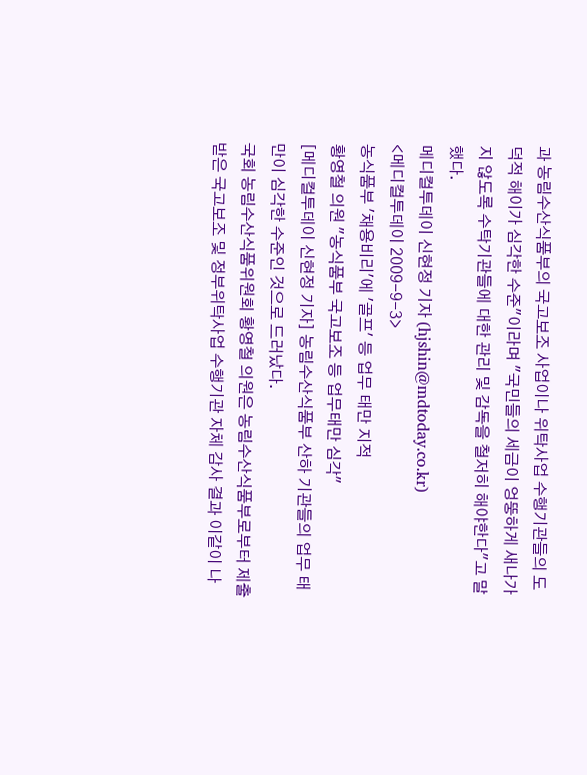과 농림수산식품부의 국고보조 사업이나 위탁사업 수행기관들의 도덕적 해이가 심각한 수준"이라며 "국민들의 세금이 엉뚱하게 새나가지 않도록 수탁기관들에 대한 관리 및 감독을 철저히 해야한다"고 말했다.
메디컬투데이 신현정 기자 (hjshin@mdtoday.co.kr)
<메디컬투데이 2009-9-3>
농식품부 '채용비리'에 '골프' 등 업무 태만 지적
황영철 의원 "농식품부 국고보조 등 업무태만 심각"
[메디컬투데이 신현정 기자] 농림수산식품부 산하 기관들의 업무 태만이 심각한 수준인 것으로 드러났다.
국회 농림수산식품위원회 황영철 의원은 농림수산식품부로부터 제출 받은 국고보조 및 정부위탁사업 수행기관 자체 감사 결과 이같이 나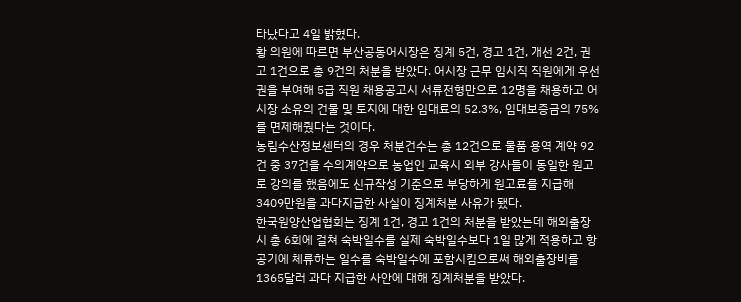타났다고 4일 밝혔다.
황 의원에 따르면 부산공동어시장은 징계 5건, 경고 1건, 개선 2건, 권고 1건으로 총 9건의 처분을 받았다. 어시장 근무 임시직 직원에게 우선권을 부여해 5급 직원 채용공고시 서류전형만으로 12명을 채용하고 어시장 소유의 건물 및 토지에 대한 임대료의 52.3%, 임대보증금의 75%를 면제해줬다는 것이다.
농림수산정보센터의 경우 처분건수는 총 12건으로 물품 용역 계약 92건 중 37건을 수의계약으로 농업인 교육시 외부 강사들이 동일한 원고로 강의를 했음에도 신규작성 기준으로 부당하게 원고료를 지급해 3409만원을 과다지급한 사실이 징계처분 사유가 됐다.
한국원양산업협회는 징계 1건, 경고 1건의 처분을 받았는데 해외출장시 총 6회에 걸쳐 숙박일수를 실제 숙박일수보다 1일 많게 적용하고 항공기에 체류하는 일수를 숙박일수에 포함시킴으로써 해외출장비를 1365달러 과다 지급한 사안에 대해 징계처분을 받았다.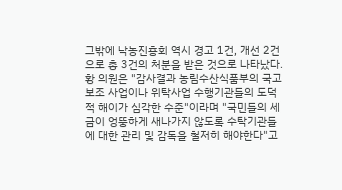그밖에 낙농진흥회 역시 경고 1건, 개선 2건으로 총 3건의 처분을 받은 것으로 나타났다.
황 의원은 "감사결과 농림수산식품부의 국고보조 사업이나 위탁사업 수행기관들의 도덕적 해이가 심각한 수준"이라며 "국민들의 세금이 엉뚱하게 새나가지 않도록 수탁기관들에 대한 관리 및 감독을 철저히 해야한다"고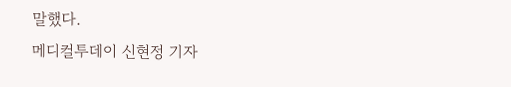말했다.
메디컬투데이 신현정 기자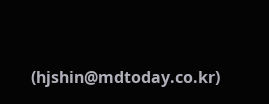(hjshin@mdtoday.co.kr)